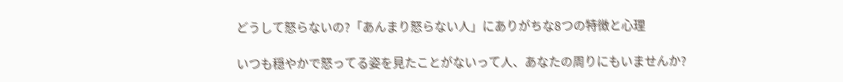どうして怒らないの?「あんまり怒らない人」にありがちな8つの特徴と心理

いつも穏やかで怒ってる姿を見たことがないって人、あなたの周りにもいませんか?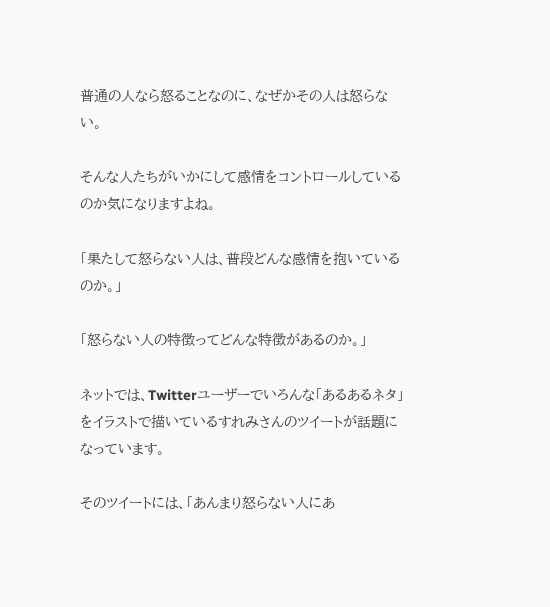普通の人なら怒ることなのに、なぜかその人は怒らない。

そんな人たちがいかにして感情をコントロールしているのか気になりますよね。

「果たして怒らない人は、普段どんな感情を抱いているのか。」

「怒らない人の特徴ってどんな特徴があるのか。」

ネットでは、Twitterユーザーでいろんな「あるあるネタ」をイラストで描いているすれみさんのツイートが話題になっています。

そのツイートには、「あんまり怒らない人にあ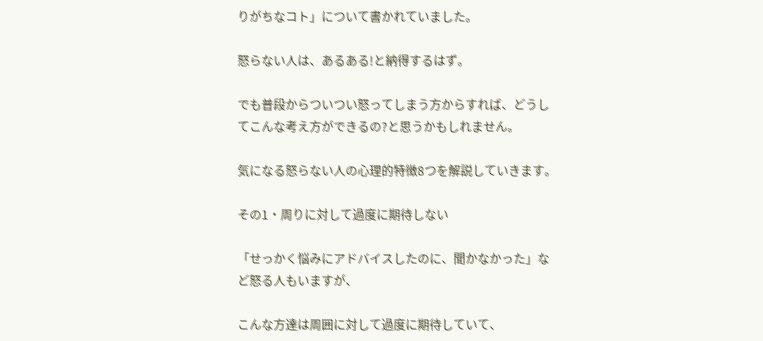りがちなコト」について書かれていました。

怒らない人は、あるある!と納得するはず。

でも普段からついつい怒ってしまう方からすれば、どうしてこんな考え方ができるの?と思うかもしれません。

気になる怒らない人の心理的特徴8つを解説していきます。

その1・周りに対して過度に期待しない

「せっかく悩みにアドバイスしたのに、聞かなかった」など怒る人もいますが、

こんな方達は周囲に対して過度に期待していて、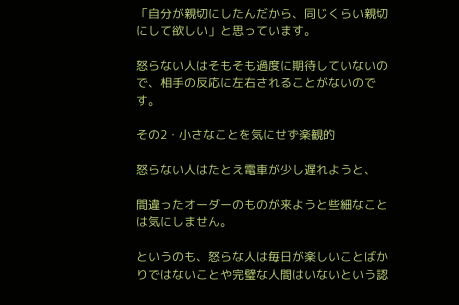「自分が親切にしたんだから、同じくらい親切にして欲しい」と思っています。

怒らない人はそもそも過度に期待していないので、相手の反応に左右されることがないのです。

その2・小さなことを気にせず楽観的

怒らない人はたとえ電車が少し遅れようと、

間違ったオーダーのものが来ようと些細なことは気にしません。

というのも、怒らな人は毎日が楽しいことばかりではないことや完璧な人間はいないという認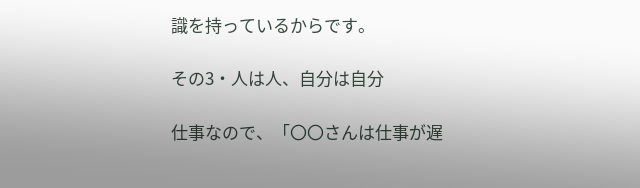識を持っているからです。

その3・人は人、自分は自分

仕事なので、「〇〇さんは仕事が遅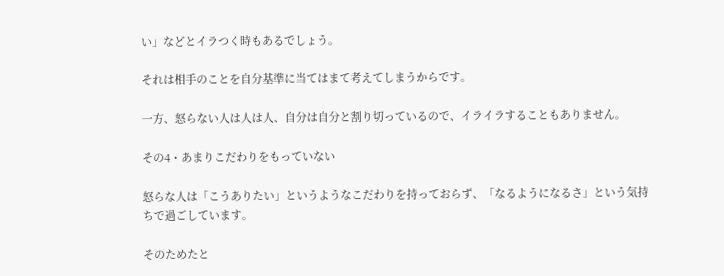い」などとイラつく時もあるでしょう。

それは相手のことを自分基準に当てはまて考えてしまうからです。

一方、怒らない人は人は人、自分は自分と割り切っているので、イライラすることもありません。

その4・あまりこだわりをもっていない

怒らな人は「こうありたい」というようなこだわりを持っておらず、「なるようになるさ」という気持ちで過ごしています。

そのためたと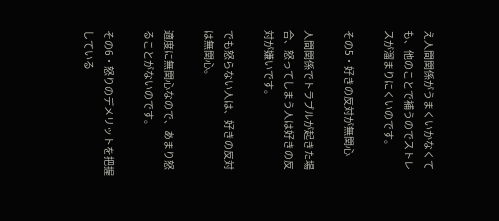え人間関係がうまくいかなくても、他のことで補うのでストレスが溜まりにくいのです。

その5・好きの反対が無関心

人間関係でトラブルが起きた場合、怒ってしまう人は好きの反対が嫌いです。

でも怒らない人は、好きの反対は無関心。

適度に無関心なので、あまり怒ることがないのです。

その6・怒りのデメリットを把握している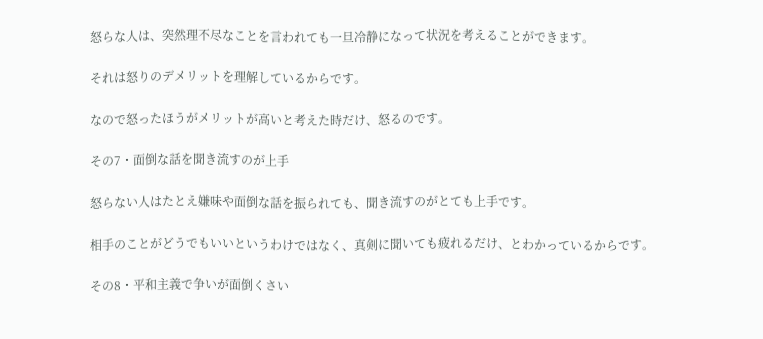怒らな人は、突然理不尽なことを言われても一旦冷静になって状況を考えることができます。

それは怒りのデメリットを理解しているからです。

なので怒ったほうがメリットが高いと考えた時だけ、怒るのです。

その7・面倒な話を聞き流すのが上手

怒らない人はたとえ嫌味や面倒な話を振られても、聞き流すのがとても上手です。

相手のことがどうでもいいというわけではなく、真剣に聞いても疲れるだけ、とわかっているからです。

その8・平和主義で争いが面倒くさい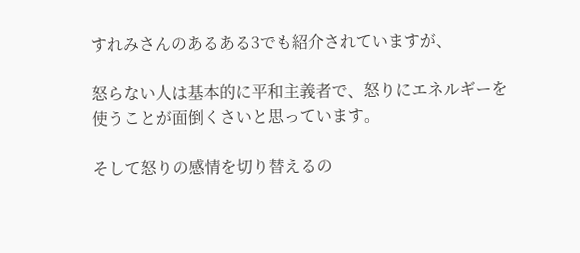すれみさんのあるある3でも紹介されていますが、

怒らない人は基本的に平和主義者で、怒りにエネルギーを使うことが面倒くさいと思っています。

そして怒りの感情を切り替えるの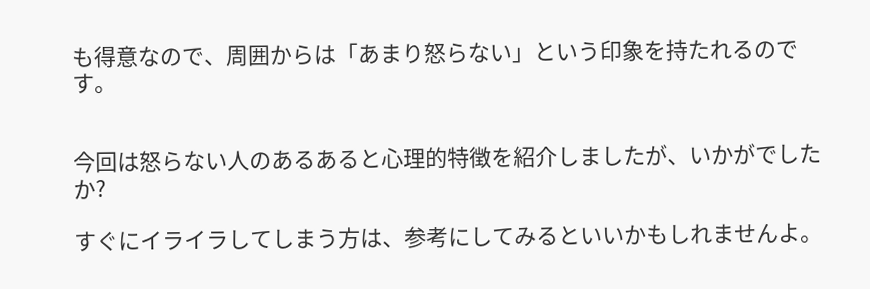も得意なので、周囲からは「あまり怒らない」という印象を持たれるのです。


今回は怒らない人のあるあると心理的特徴を紹介しましたが、いかがでしたか?

すぐにイライラしてしまう方は、参考にしてみるといいかもしれませんよ。